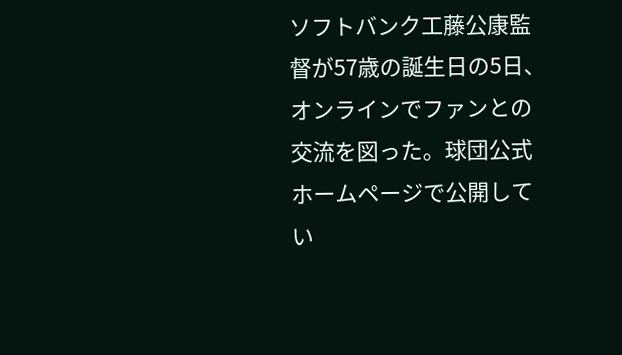ソフトバンク工藤公康監督が57歳の誕生日の5日、オンラインでファンとの交流を図った。球団公式ホームページで公開してい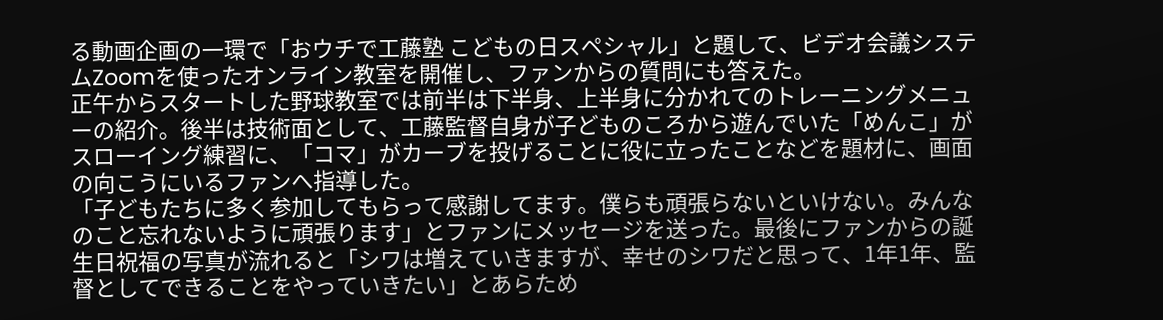る動画企画の一環で「おウチで工藤塾 こどもの日スペシャル」と題して、ビデオ会議システムZoomを使ったオンライン教室を開催し、ファンからの質問にも答えた。
正午からスタートした野球教室では前半は下半身、上半身に分かれてのトレーニングメニューの紹介。後半は技術面として、工藤監督自身が子どものころから遊んでいた「めんこ」がスローイング練習に、「コマ」がカーブを投げることに役に立ったことなどを題材に、画面の向こうにいるファンへ指導した。
「子どもたちに多く参加してもらって感謝してます。僕らも頑張らないといけない。みんなのこと忘れないように頑張ります」とファンにメッセージを送った。最後にファンからの誕生日祝福の写真が流れると「シワは増えていきますが、幸せのシワだと思って、1年1年、監督としてできることをやっていきたい」とあらため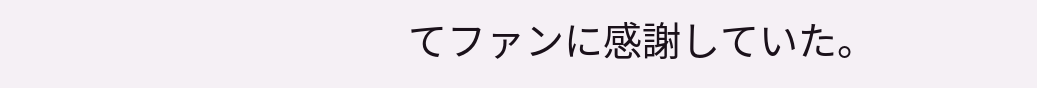てファンに感謝していた。